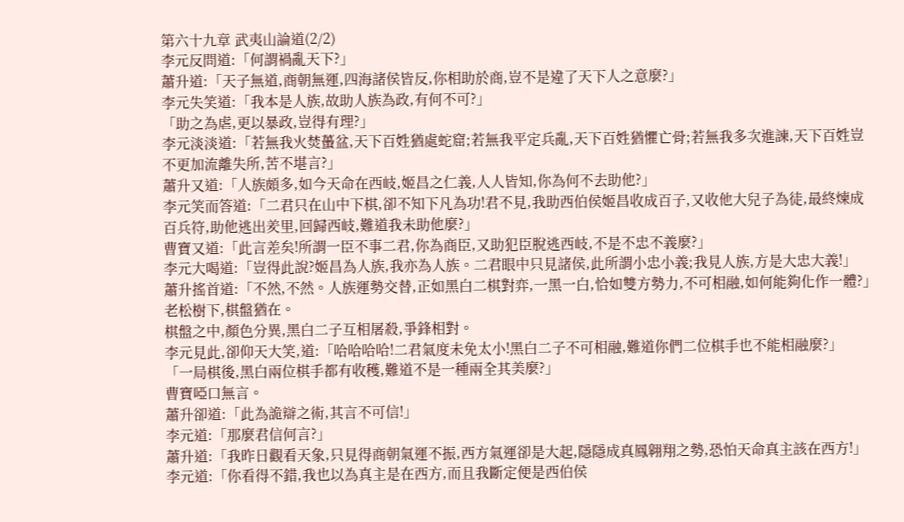第六十九章 武夷山論道(2/2)
李元反問道:「何謂禍亂天下?」
蕭升道:「天子無道,商朝無運,四海諸侯皆反,你相助於商,豈不是違了天下人之意麼?」
李元失笑道:「我本是人族,故助人族為政,有何不可?」
「助之為虐,更以暴政,豈得有理?」
李元淡淡道:「若無我火焚蠆盆,天下百姓猶處蛇窟;若無我平定兵亂,天下百姓猶懼亡骨;若無我多次進諫,天下百姓豈不更加流離失所,苦不堪言?」
蕭升又道:「人族頗多,如今天命在西岐,姬昌之仁義,人人皆知,你為何不去助他?」
李元笑而答道:「二君只在山中下棋,卻不知下凡為功!君不見,我助西伯侯姬昌收成百子,又收他大兒子為徒,最終煉成百兵符,助他逃出羑里,回歸西岐,難道我未助他麼?」
曹寶又道:「此言差矣!所謂一臣不事二君,你為商臣,又助犯臣脫逃西岐,不是不忠不義麼?」
李元大喝道:「豈得此說?姬昌為人族,我亦為人族。二君眼中只見諸侯,此所謂小忠小義;我見人族,方是大忠大義!」
蕭升搖首道:「不然,不然。人族運勢交替,正如黑白二棋對弈,一黑一白,恰如雙方勢力,不可相融,如何能夠化作一體?」
老松樹下,棋盤猶在。
棋盤之中,顏色分異,黑白二子互相屠殺,爭鋒相對。
李元見此,卻仰天大笑,道:「哈哈哈哈!二君氣度未免太小!黑白二子不可相融,難道你們二位棋手也不能相融麼?」
「一局棋後,黑白兩位棋手都有收穫,難道不是一種兩全其美麼?」
曹寶啞口無言。
蕭升卻道:「此為詭辯之術,其言不可信!」
李元道:「那麼君信何言?」
蕭升道:「我昨日觀看天象,只見得商朝氣運不振,西方氣運卻是大起,隱隱成真鳳翱翔之勢,恐怕天命真主該在西方!」
李元道:「你看得不錯,我也以為真主是在西方,而且我斷定便是西伯侯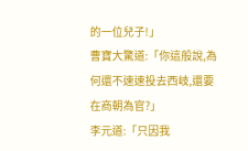的一位兒子!」
曹寶大驚道:「你這般說,為何還不速速投去西岐,還要在商朝為官?」
李元道:「只因我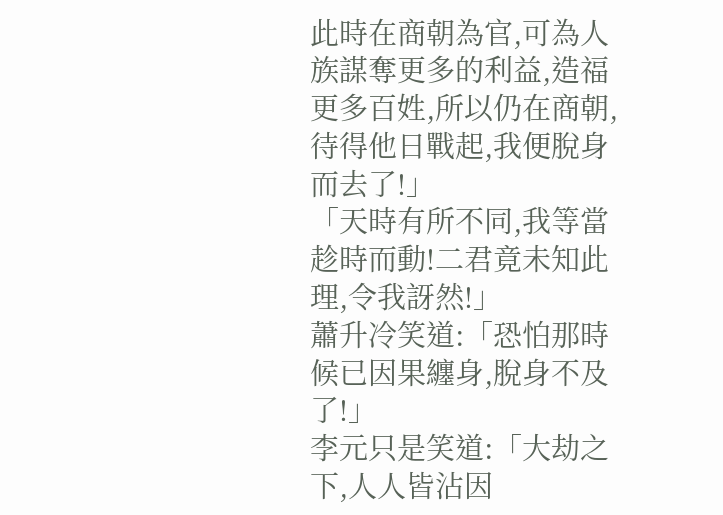此時在商朝為官,可為人族謀奪更多的利益,造福更多百姓,所以仍在商朝,待得他日戰起,我便脫身而去了!」
「天時有所不同,我等當趁時而動!二君竟未知此理,令我訝然!」
蕭升冷笑道:「恐怕那時候已因果纏身,脫身不及了!」
李元只是笑道:「大劫之下,人人皆沾因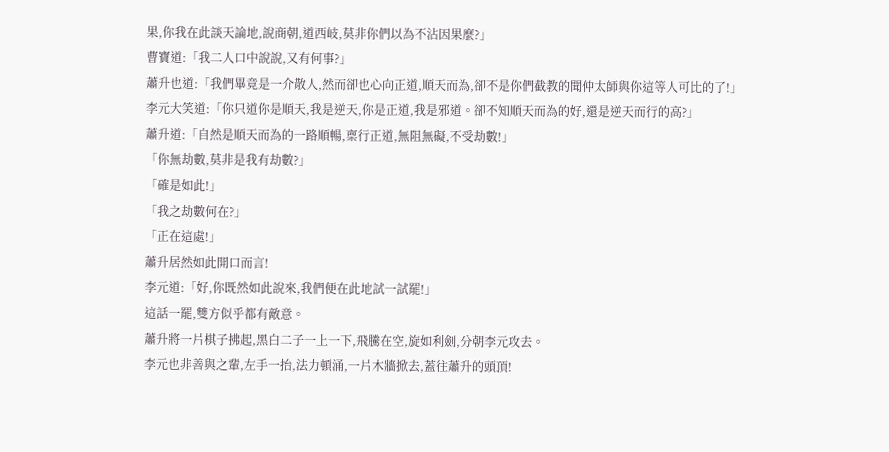果,你我在此談天論地,說商朝,道西岐,莫非你們以為不沾因果麼?」
曹寶道:「我二人口中說說,又有何事?」
蕭升也道:「我們畢竟是一介散人,然而卻也心向正道,順天而為,卻不是你們截教的聞仲太師與你這等人可比的了!」
李元大笑道:「你只道你是順天,我是逆天,你是正道,我是邪道。卻不知順天而為的好,還是逆天而行的高?」
蕭升道:「自然是順天而為的一路順暢,稟行正道,無阻無礙,不受劫數!」
「你無劫數,莫非是我有劫數?」
「確是如此!」
「我之劫數何在?」
「正在這處!」
蕭升居然如此開口而言!
李元道:「好,你既然如此說來,我們便在此地試一試罷!」
這話一罷,雙方似乎都有敵意。
蕭升將一片棋子拂起,黑白二子一上一下,飛騰在空,旋如利劍,分朝李元攻去。
李元也非善與之輩,左手一抬,法力頓涌,一片木牆掀去,蓋往蕭升的頭頂!